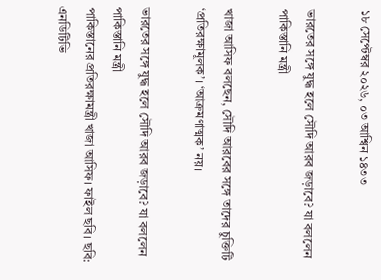১৮ সেপ্টেম্বর ২০২৬, ০৩ আশ্বিন ১৪৩৩

ভারতের সঙ্গে যুদ্ধ হলে সৌদি আরব জড়াবে? যা বললেন পাকিস্তানি মন্ত্রী

খাজা আসিফ বলছেন, সৌদি আরবের সঙ্গে তাদের চুক্তিটি ‘প্রতিরক্ষামূলক’। ‘আক্রমণাত্মক’ নয়।

ভারতের সঙ্গে যুদ্ধ হলে সৌদি আরব জড়াবে? যা বললেন পাকিস্তানি মন্ত্রী
পাকিস্তানের প্রতিরক্ষামন্ত্রী খাজা আসিফ। ফাইল ছবি। ছবি: এনডিটিভি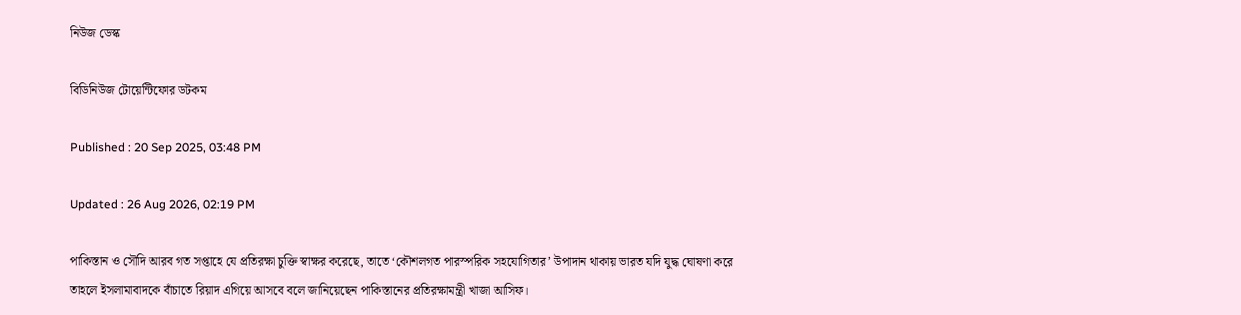নিউজ ডেস্ক

বিডিনিউজ টোয়েন্টিফোর ডটকম

Published : 20 Sep 2025, 03:48 PM

Updated : 26 Aug 2026, 02:19 PM

পাকিস্তান ও সৌদি আরব গত সপ্তাহে যে প্রতিরক্ষা চুক্তি স্বাক্ষর করেছে, তাতে ‘কৌশলগত পারস্পরিক সহযোগিতার’ উপাদান থাকায় ভারত যদি যুদ্ধ ঘোষণা করে তাহলে ইসলামাবাদকে বাঁচাতে রিয়াদ এগিয়ে আসবে বলে জানিয়েছেন পাকিস্তানের প্রতিরক্ষামন্ত্রী খাজা আসিফ।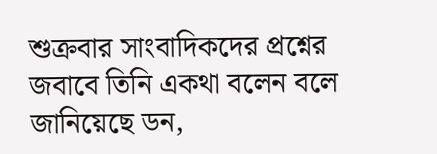শুক্রবার সাংবাদিকদের প্রশ্নের জবাবে তিনি একথা বলেন বলে জানিয়েছে ডন,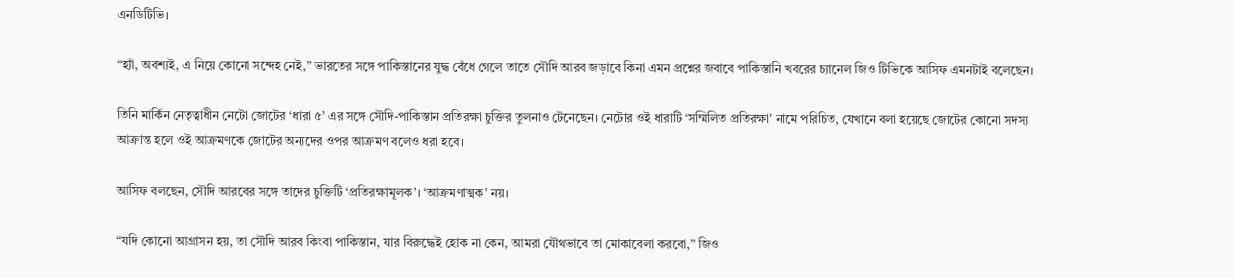এনডিটিভি।

“হ্যাঁ, অবশ্যই, এ নিয়ে কোনো সন্দেহ নেই,” ভারতের সঙ্গে পাকিস্তানের যুদ্ধ বেঁধে গেলে তাতে সৌদি আরব জড়াবে কিনা এমন প্রশ্নের জবাবে পাকিস্তানি খবরের চ্যানেল জিও টিভিকে আসিফ এমনটাই বলেছেন।

তিনি মার্কিন নেতৃত্বাধীন নেটো জোটের ‘ধারা ৫’ এর সঙ্গে সৌদি-পাকিস্তান প্রতিরক্ষা চুক্তির তুলনাও টেনেছেন। নেটোর ওই ধারাটি ‘সম্মিলিত প্রতিরক্ষা’ নামে পরিচিত, যেখানে বলা হয়েছে জোটের কোনো সদস্য আক্রান্ত হলে ওই আক্রমণকে জোটের অন্যদের ওপর আক্রমণ বলেও ধরা হবে।

আসিফ বলছেন, সৌদি আরবের সঙ্গে তাদের চুক্তিটি ‘প্রতিরক্ষামূলক’। ‘আক্রমণাত্মক’ নয়।

“যদি কোনো আগ্রাসন হয়, তা সৌদি আরব কিংবা পাকিস্তান, যার বিরুদ্ধেই হোক না কেন, আমরা যৌথভাবে তা মোকাবেলা করবো,” জিও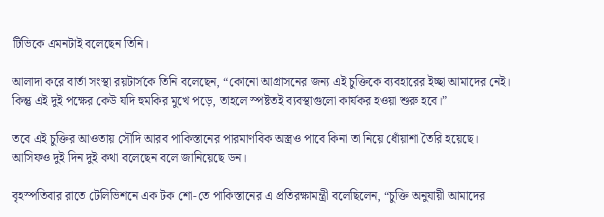টিভিকে এমনটাই বলেছেন তিনি।

আলাদা করে বার্তা সংস্থা রয়টার্সকে তিনি বলেছেন, “কোনো আগ্রাসনের জন্য এই চুক্তিকে ব্যবহারের ইচ্ছা আমাদের নেই। কিন্তু এই দুই পক্ষের কেউ যদি হুমকির মুখে পড়ে, তাহলে স্পষ্টতই ব্যবস্থাগুলো কার্যকর হওয়া শুরু হবে।”

তবে এই ‍চুক্তির আওতায় সৌদি আরব পাকিস্তানের পারমাণবিক অস্ত্রও পাবে কিনা তা নিয়ে ধোঁয়াশা তৈরি হয়েছে। আসিফও দুই দিন দুই কথা বলেছেন বলে জানিয়েছে ডন।

বৃহস্পতিবার রাতে টেলিভিশনে এক টক শো-তে পাকিস্তানের এ প্রতিরক্ষামন্ত্রী বলেছিলেন, “চুক্তি অনুযায়ী আমাদের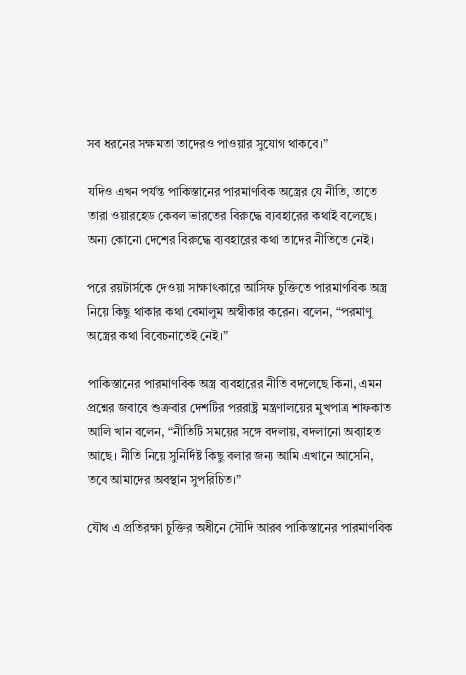সব ধরনের সক্ষমতা তাদেরও পাওয়ার সুযোগ থাকবে।”

যদিও এখন পর্যন্ত পাকিস্তানের পারমাণবিক অস্ত্রের যে নীতি, তাতে তারা ওয়ারহেড কেবল ভারতের বিরুদ্ধে ব্যবহারের কথাই বলেছে। অন্য কোনো দেশের বিরুদ্ধে ব্যবহারের কথা তাদের নীতিতে নেই।

পরে রয়টার্সকে দেওয়া সাক্ষাৎকারে আসিফ চুক্তিতে পারমাণবিক অস্ত্র নিয়ে কিছু থাকার কথা বেমালুম অস্বীকার করেন। বলেন, “পরমাণু অস্ত্রের কথা বিবেচনাতেই নেই।”

পাকিস্তানের পারমাণবিক অস্ত্র ব্যবহারের নীতি বদলেছে কিনা, এমন প্রশ্নের জবাবে শুক্রবার দেশটির পররাষ্ট্র মন্ত্রণালয়ের মুখপাত্র শাফকাত আলি খান বলেন, “নীতিটি সময়ের সঙ্গে বদলায়, বদলানো অব্যাহত আছে। নীতি নিয়ে সুনির্দিষ্ট কিছু বলার জন্য আমি এখানে আসেনি, তবে আমাদের অবস্থান সুপরিচিত।”

যৌথ এ প্রতিরক্ষা চুক্তির অধীনে সৌদি আরব পাকিস্তানের পারমাণবিক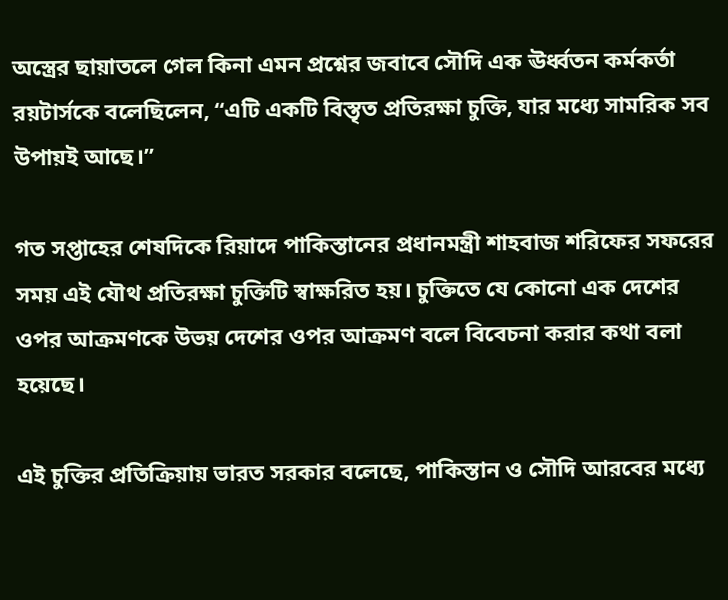অস্ত্রের ছায়াতলে গেল কিনা এমন প্রশ্নের জবাবে সৌদি এক ঊর্ধ্বতন কর্মকর্তা রয়টার্সকে বলেছিলেন, “এটি একটি বিস্তৃত প্রতিরক্ষা চুক্তি, যার মধ্যে সামরিক সব উপায়ই আছে।”

গত সপ্তাহের শেষদিকে রিয়াদে পাকিস্তানের প্রধানমন্ত্রী শাহবাজ শরিফের সফরের সময় এই যৌথ প্রতিরক্ষা চুক্তিটি স্বাক্ষরিত হয়। চুক্তিতে যে কোনো এক দেশের ওপর আক্রমণকে উভয় দেশের ওপর আক্রমণ বলে বিবেচনা করার কথা বলা হয়েছে।

এই চুক্তির প্রতিক্রিয়ায় ভারত সরকার বলেছে, পাকিস্তান ও সৌদি আরবের মধ্যে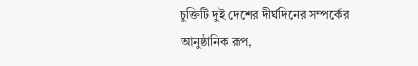চুক্তিটি দুই দেশের দীর্ঘদিনের সম্পর্কের আনুষ্ঠানিক রূপ,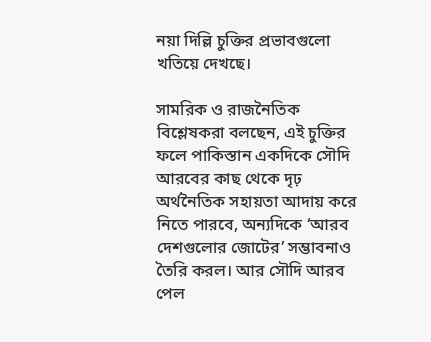নয়া দিল্লি চুক্তির প্রভাবগুলো খতিয়ে দেখছে।

সামরিক ও রাজনৈতিক বিশ্লেষকরা বলছেন, এই চুক্তির ফলে পাকিস্তান একদিকে সৌদি আরবের কাছ থেকে দৃঢ় অর্থনৈতিক সহায়তা আদায় করে নিতে পারবে, অন্যদিকে ‘আরব দেশগুলোর জোটের’ সম্ভাবনাও তৈরি করল। আর সৌদি আরব পেল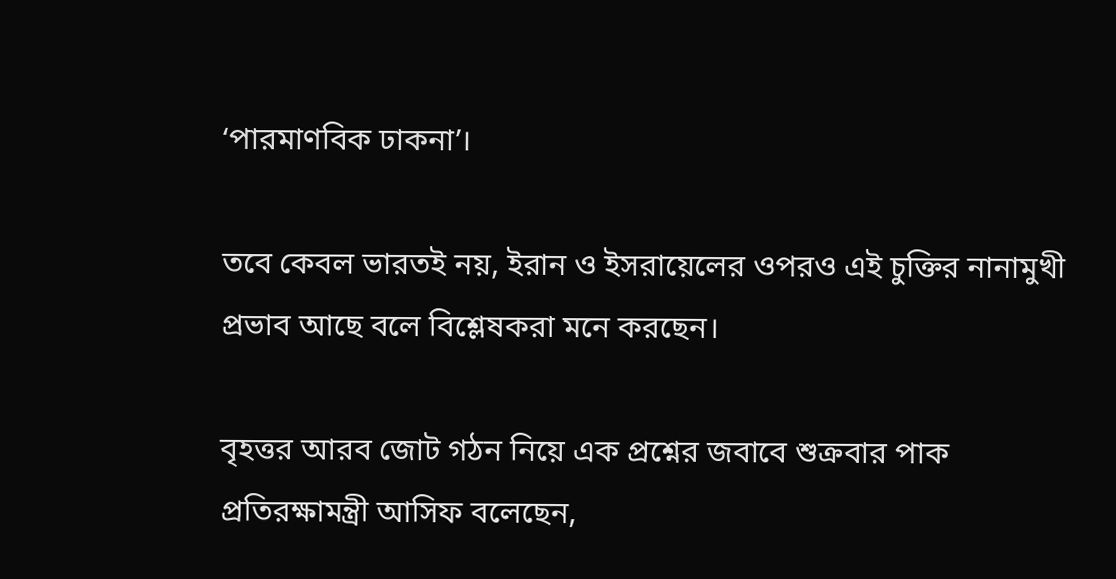‘পারমাণবিক ঢাকনা’।

তবে কেবল ভারতই নয়, ইরান ও ইসরায়েলের ওপরও এই চুক্তির নানামুখী প্রভাব আছে বলে বিশ্লেষকরা মনে করছেন।

বৃহত্তর আরব জোট গঠন নিয়ে এক প্রশ্নের জবাবে শুক্রবার পাক প্রতিরক্ষামন্ত্রী আসিফ বলেছেন,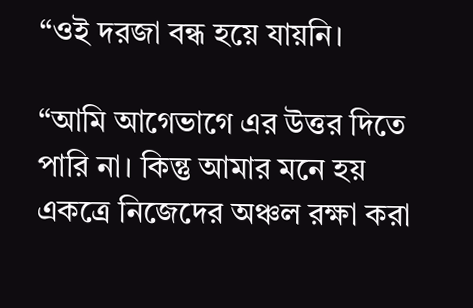“ওই দরজা বন্ধ হয়ে যায়নি।

“আমি আগেভাগে এর উত্তর দিতে পারি না। কিন্তু আমার মনে হয় একত্রে নিজেদের অঞ্চল রক্ষা করা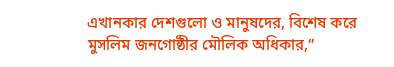এখানকার দেশগুলো ও মানুষদের, বিশেষ করে মুসলিম জনগোষ্ঠীর মৌলিক অধিকার,”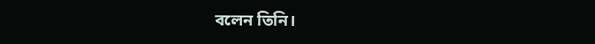বলেন তিনি।